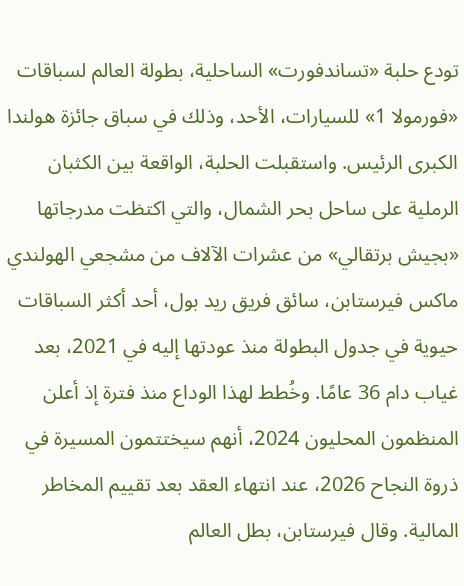تودع حلبة «تساندفورت» الساحلية، بطولة العالم لسباقات «فورمولا 1» للسيارات، الأحد، وذلك في سباق جائزة هولندا الكبرى الرئيس. واستقبلت الحلبة، الواقعة بين الكثبان الرملية على ساحل بحر الشمال، والتي اكتظت مدرجاتها «بجيش برتقالي» من عشرات الآلاف من مشجعي الهولندي ماكس فيرستابن، سائق فريق ريد بول، أحد أكثر السباقات حيوية في جدول البطولة منذ عودتها إليه في 2021، بعد غياب دام 36 عامًا. وخُطط لهذا الوداع منذ فترة إذ أعلن المنظمون المحليون 2024، أنهم سيختتمون المسيرة في ذروة النجاح 2026، عند انتهاء العقد بعد تقييم المخاطر المالية. وقال فيرستابن، بطل العالم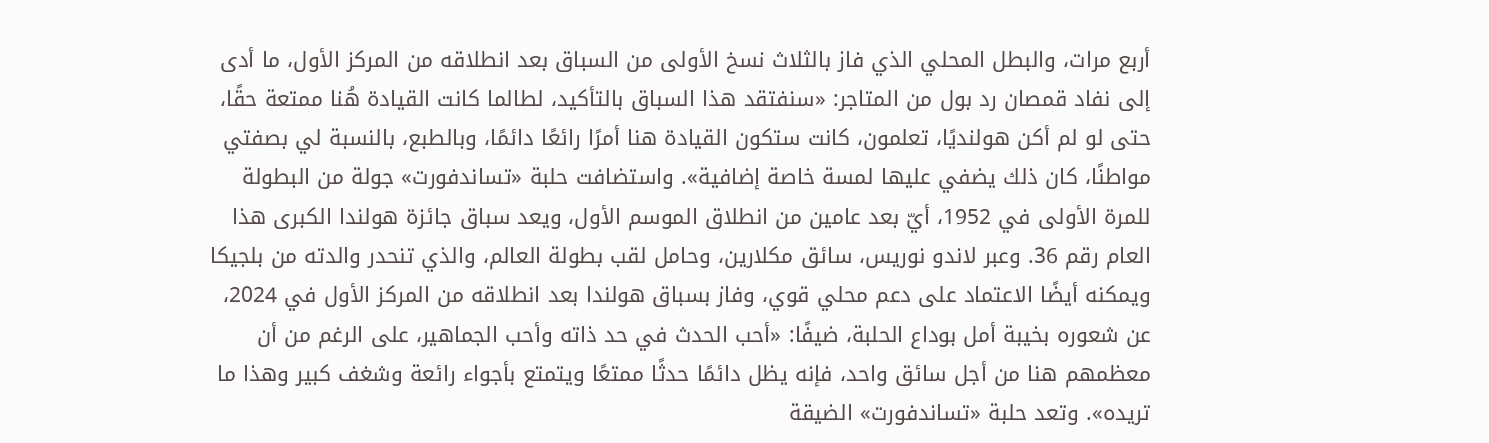أربع مرات، والبطل المحلي الذي فاز بالثلاث نسخ الأولى من السباق بعد انطلاقه من المركز الأول، ما أدى إلى نفاد قمصان رد بول من المتاجر: «سنفتقد هذا السباق بالتأكيد، لطالما كانت القيادة هُنا ممتعة حقًا، حتى لو لم أكن هولنديًا، تعلمون، كانت ستكون القيادة هنا أمرًا رائعًا دائمًا، وبالطبع، بالنسبة لي بصفتي مواطنًا، كان ذلك يضفي عليها لمسة خاصة إضافية». واستضافت حلبة «تساندفورت» جولة من البطولة للمرة الأولى في 1952، أيّ بعد عامين من انطلاق الموسم الأول، ويعد سباق جائزة هولندا الكبرى هذا العام رقم 36. وعبر لاندو نوريس، سائق مكلارين، وحامل لقب بطولة العالم، والذي تنحدر والدته من بلجيكا ويمكنه أيضًا الاعتماد على دعم محلي قوي، وفاز بسباق هولندا بعد انطلاقه من المركز الأول في 2024، عن شعوره بخيبة أمل بوداع الحلبة، ضيفًا: «أحب الحدث في حد ذاته وأحب الجماهير، على الرغم من أن معظمهم هنا من أجل سائق واحد، فإنه يظل دائمًا حدثًا ممتعًا ويتمتع بأجواء رائعة وشغف كبير وهذا ما تريده». وتعد حلبة «تساندفورت» الضيقة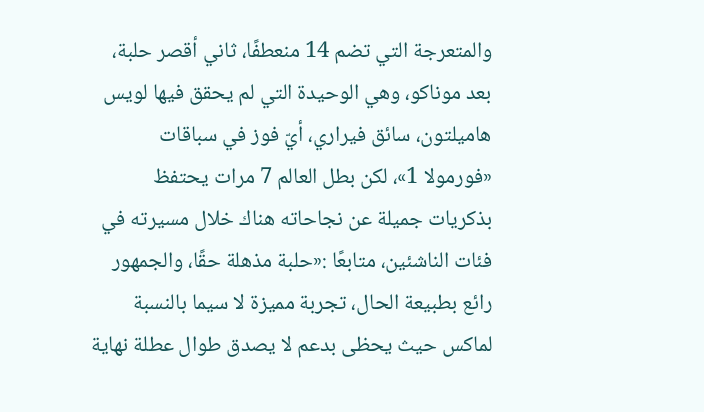والمتعرجة التي تضم 14 منعطفًا، ثاني أقصر حلبة، بعد موناكو، وهي الوحيدة التي لم يحقق فيها لويس هاميلتون، سائق فيراري، أيّ فوز في سباقات «فورمولا 1»، لكن بطل العالم 7 مرات يحتفظ بذكريات جميلة عن نجاحاته هناك خلال مسيرته في فئات الناشئين، متابعًا :«حلبة مذهلة حقًا، والجمهور رائع بطبيعة الحال، تجربة مميزة لا سيما بالنسبة لماكس حيث يحظى بدعم لا يصدق طوال عطلة نهاية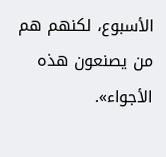الأسبوع، لكنهم هم من يصنعون هذه الأجواء».